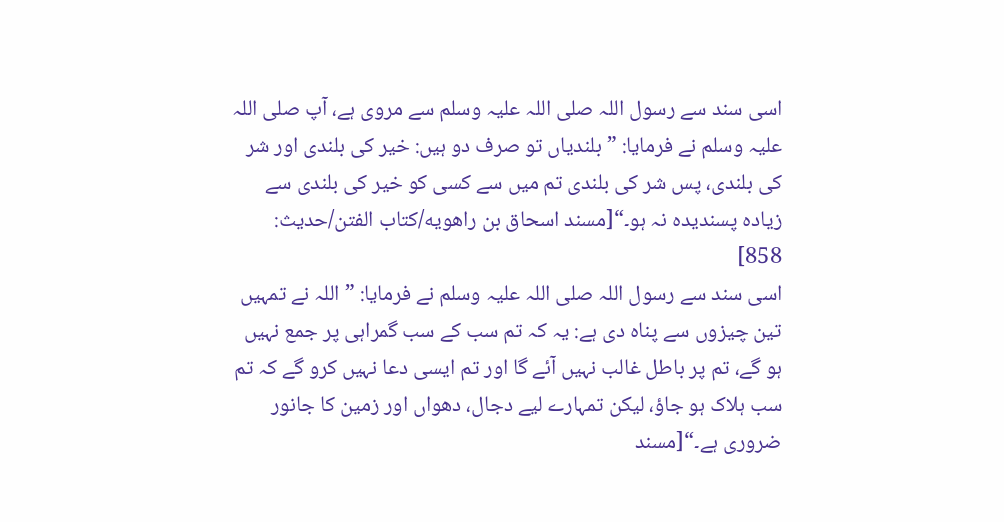اسی سند سے رسول اللہ صلی اللہ علیہ وسلم سے مروی ہے، آپ صلی اللہ علیہ وسلم نے فرمایا: ”بلندیاں تو صرف دو ہیں: خیر کی بلندی اور شر کی بلندی، پس شر کی بلندی تم میں سے کسی کو خیر کی بلندی سے زیادہ پسندیدہ نہ ہو۔“[مسند اسحاق بن راهويه/كتاب الفتن/حدیث: 858]
اسی سند سے رسول اللہ صلی اللہ علیہ وسلم نے فرمایا: ”اللہ نے تمہیں تین چیزوں سے پناہ دی ہے: یہ کہ تم سب کے سب گمراہی پر جمع نہیں ہو گے، تم پر باطل غالب نہیں آئے گا اور تم ایسی دعا نہیں کرو گے کہ تم سب ہلاک ہو جاؤ، لیکن تمہارے لیے دجال، دھواں اور زمین کا جانور ضروری ہے۔“[مسند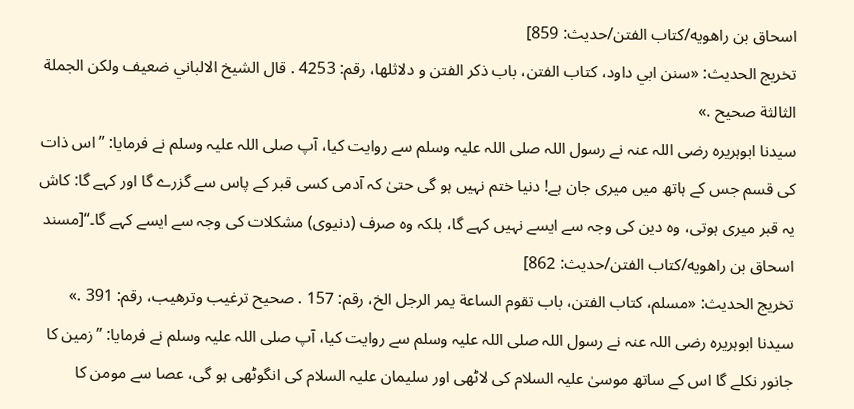اسحاق بن راهويه/كتاب الفتن/حدیث: 859]
تخریج الحدیث: «سنن ابي داود، كتاب الفتن، باب ذكر الفتن و دلاثلها، رقم: 4253 . قال الشيخ الالباني ضعيف ولكن الجملة الثالثة صحيح .»
سیدنا ابوہریرہ رضی اللہ عنہ نے رسول اللہ صلی اللہ علیہ وسلم سے روایت کیا، آپ صلى اللہ علیہ وسلم نے فرمایا: ”اس ذات کی قسم جس کے ہاتھ میں میری جان ہے! دنیا ختم نہیں ہو گی حتیٰ کہ آدمی کسی قبر کے پاس سے گزرے گا اور کہے گا: کاش یہ قبر میری ہوتی، وہ دین کی وجہ سے ایسے نہیں کہے گا، بلکہ وہ صرف (دنیوی) مشکلات کی وجہ سے ایسے کہے گا۔“[مسند اسحاق بن راهويه/كتاب الفتن/حدیث: 862]
تخریج الحدیث: «مسلم، كتاب الفتن، باب تقوم الساعة يمر الرجل الخ، رقم: 157 . صحيح ترغيب وترهيب، رقم: 391 .»
سیدنا ابوہریرہ رضی اللہ عنہ نے رسول اللہ صلی اللہ علیہ وسلم سے روایت کیا، آپ صلى اللہ علیہ وسلم نے فرمایا: ”زمین کا جانور نکلے گا اس کے ساتھ موسیٰ علیہ السلام کی لاٹھی اور سلیمان علیہ السلام کی انگوٹھی ہو گی، عصا سے مومن کا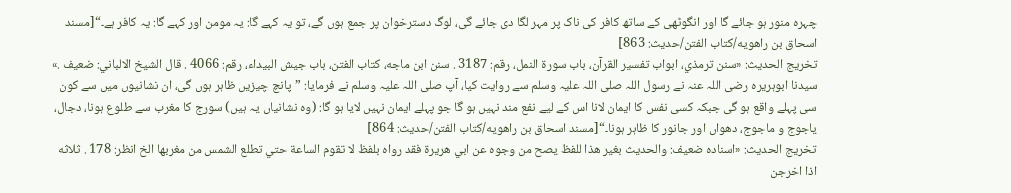چہرہ منور ہو جائے گا اور انگوٹھی کے ساتھ کافر کی ناک پر مہر لگا دی جائے گی، لوگ دسترخوان پر جمع ہوں گے، تو یہ کہے گا: یہ مومن اور کہے گا: یہ کافر ہے۔“[مسند اسحاق بن راهويه/كتاب الفتن/حدیث: 863]
تخریج الحدیث: «سنن ترمذي، ابواب تفسير القرآن، باب سورة النمل، رقم: 3187 . سنن ابن ماجه، كتاب الفتن، باب جيش البيداء، رقم: 4066 . قال الشيخ الالباني: ضعيف .»
سیدنا ابوہریرہ رضی اللہ عنہ نے رسول اللہ صلی اللہ علیہ وسلم سے روایت کیا، آپ صلى اللہ علیہ وسلم نے فرمایا: ”پانچ چیزیں ظاہر ہوں گی، ان نشانیوں میں سے کون سی پہلے واقع ہو گی جبکہ کسی نفس کا ایمان لانا اس کے لیے نفع مند نہیں ہو گا جو پہلے ایمان نہیں لایا ہو گا: (وہ نشانیاں یہ ہیں) سورج کا مغرب سے طلوع ہونا، دجال، یاجوج و ماجوج، دھواں اور جانور کا ظاہر ہونا۔“[مسند اسحاق بن راهويه/كتاب الفتن/حدیث: 864]
تخریج الحدیث: «اسناده ضعيف: والحديث بغير هذا للفظ يصح من وجوه عن ابي هريرة فقد رواه بلفظ لا تقوم الساعة حتي تطلع الشمس من مغربها الخ انظر: 178 . ثلاثه اذا اخرجن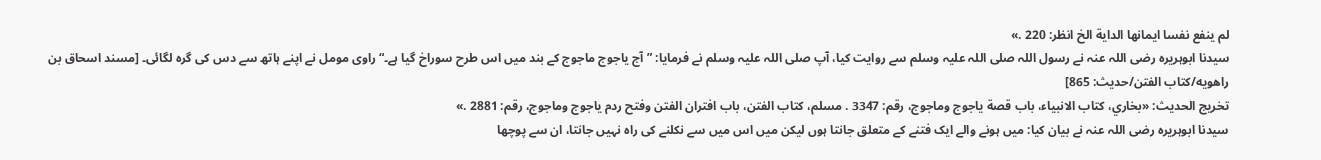لم ينفع نفسا ايمانها الداية الخ انظر: 220 .»
سیدنا ابوہریرہ رضی اللہ عنہ نے رسول اللہ صلی اللہ علیہ وسلم سے روایت کیا، آپ صلى اللہ علیہ وسلم نے فرمایا: ”آج یاجوج ماجوج کے بند میں اس طرح سوراخ گیا ہے۔“ راوی مومل نے اپنے ہاتھ سے دس کی گرہ لگائی۔ [مسند اسحاق بن راهويه/كتاب الفتن/حدیث: 865]
تخریج الحدیث: «بخاري، كتاب الانبياء، باب قصة ياجوج وماجوج، رقم: 3347 . مسلم، كتاب الفتن، باب افتران الفتن وفتح ردم ياجوج وماجوج، رقم: 2881 .»
سیدنا ابوہریرہ رضی اللہ عنہ نے بیان کیا: میں ہونے والے ایک فتنے کے متعلق جانتا ہوں لیکن میں اس میں سے نکلنے کی راہ نہیں جانتا، ان سے پوچھا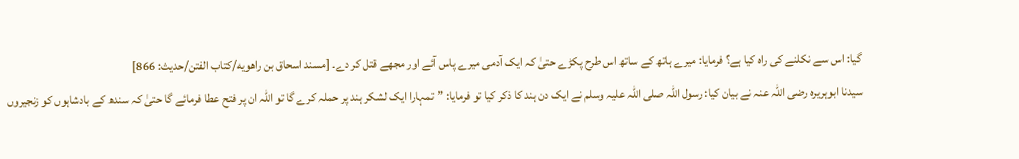گیا: اس سے نکلنے کی راہ کیا ہے؟ فرمایا: میرے ہاتھ کے ساتھ اس طرح پکڑے حتیٰ کہ ایک آدمی میرے پاس آئے اور مجھے قتل کر دے۔ [مسند اسحاق بن راهويه/كتاب الفتن/حدیث: 866]
سیدنا ابوہریرہ رضی اللہ عنہ نے بیان کیا: رسول اللہ صلی اللہ علیہ وسلم نے ایک دن ہند کا ذکر کیا تو فرمایا: ”تمہارا ایک لشکر ہند پر حملہ کرے گا تو اللہ ان پر فتح عطا فرمائے گا حتیٰ کہ سندھ کے بادشاہوں کو زنجیروں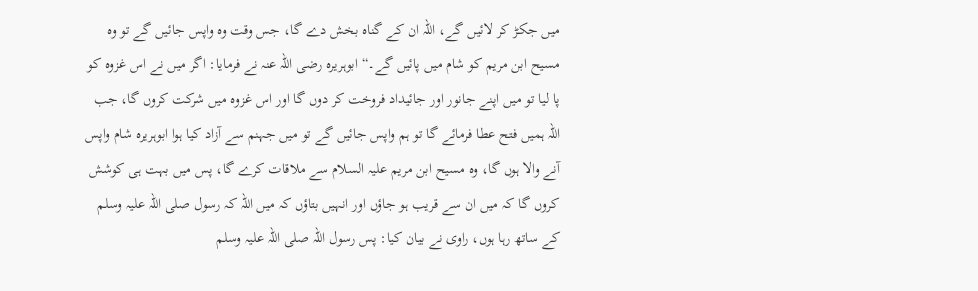میں جکڑ کر لائیں گے، اللہ ان کے گناہ بخش دے گا، جس وقت وہ واپس جائیں گے تو وہ مسیح ابن مریم کو شام میں پائیں گے۔“ ابوہریرہ رضی اللہ عنہ نے فرمایا: اگر میں نے اس غزوہ کو پا لیا تو میں اپنے جانور اور جائیداد فروخت کر دوں گا اور اس غزوہ میں شرکت کروں گا، جب اللہ ہمیں فتح عطا فرمائے گا تو ہم واپس جائیں گے تو میں جہنم سے آزاد کیا ہوا ابوہریرہ شام واپس آنے والا ہوں گا، وہ مسیح ابن مریم علیہ السلام سے ملاقات کرے گا، پس میں بہت ہی کوشش کروں گا کہ میں ان سے قریب ہو جاؤں اور انہیں بتاؤں کہ میں اللہ کہ رسول صلی اللہ علیہ وسلم کے ساتھ رہا ہوں، راوی نے بیان کیا: پس رسول اللہ صلی اللہ علیہ وسلم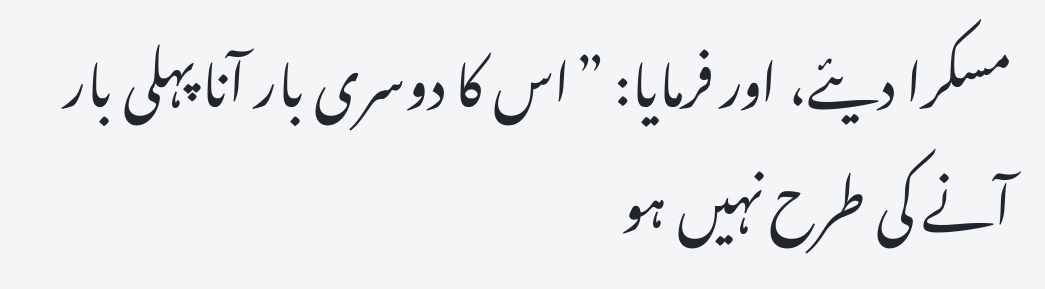مسکرا دیئے، اور فرمایا: ”اس کا دوسری بار آنا پہلی بار آنے کی طرح نہیں ہو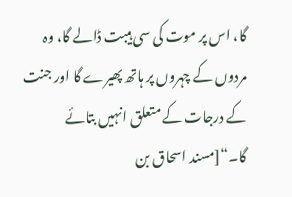گا، اس پر موت کی سی ہیبت ڈالے گا، وہ مردوں کے چہروں پر ہاتھ پھیرے گا اور جنت کے درجات کے متعلق انہیں بتائے گا۔“[مسند اسحاق بن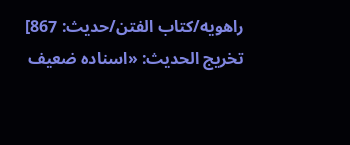راهويه/كتاب الفتن/حدیث: 867]
تخریج الحدیث: «اسناده ضعيف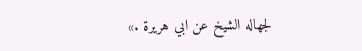لجهاله الشيخ عن ابي هريرة .»